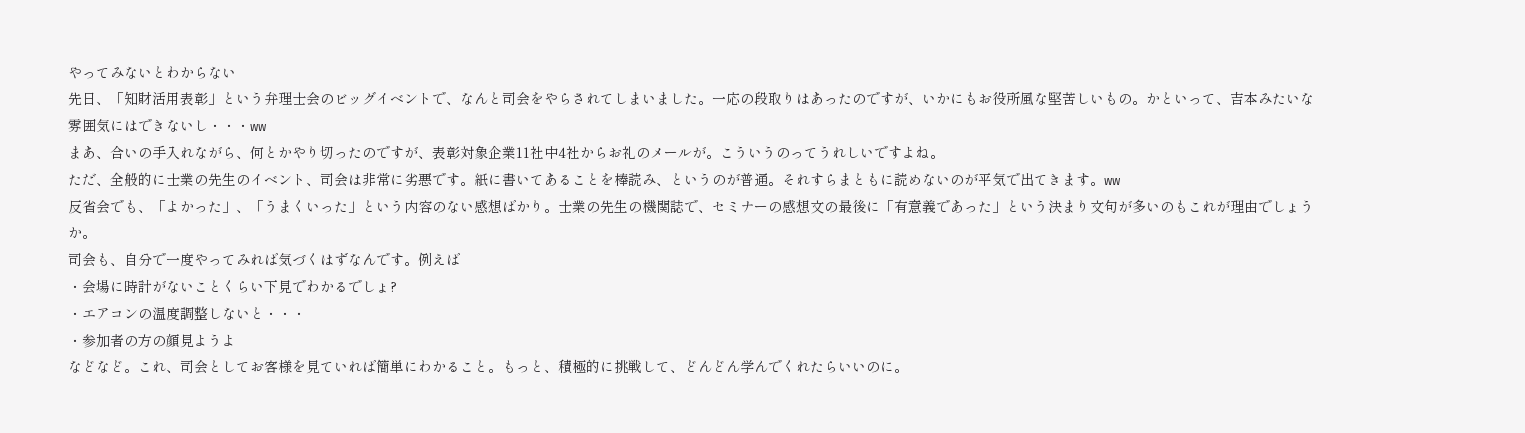やってみないとわからない
先日、「知財活用表彰」という弁理士会のビッグイベントで、なんと司会をやらされてしまいました。一応の段取りはあったのですが、いかにもお役所風な堅苦しいもの。かといって、吉本みたいな雰囲気にはできないし・・・ww
まあ、合いの手入れながら、何とかやり切ったのですが、表彰対象企業11社中4社からお礼のメールが。こういうのってうれしいですよね。
ただ、全般的に士業の先生のイベント、司会は非常に劣悪です。紙に書いてあることを棒読み、というのが普通。それすらまともに読めないのが平気で出てきます。ww
反省会でも、「よかった」、「うまくいった」という内容のない感想ばかり。士業の先生の機関誌で、セミナーの感想文の最後に「有意義であった」という決まり文句が多いのもこれが理由でしょうか。
司会も、自分で一度やってみれば気づくはずなんです。例えば
・会場に時計がないことくらい下見でわかるでしょ?
・エアコンの温度調整しないと・・・
・参加者の方の顔見ようよ
などなど。これ、司会としてお客様を見ていれば簡単にわかること。もっと、積極的に挑戦して、どんどん学んでくれたらいいのに。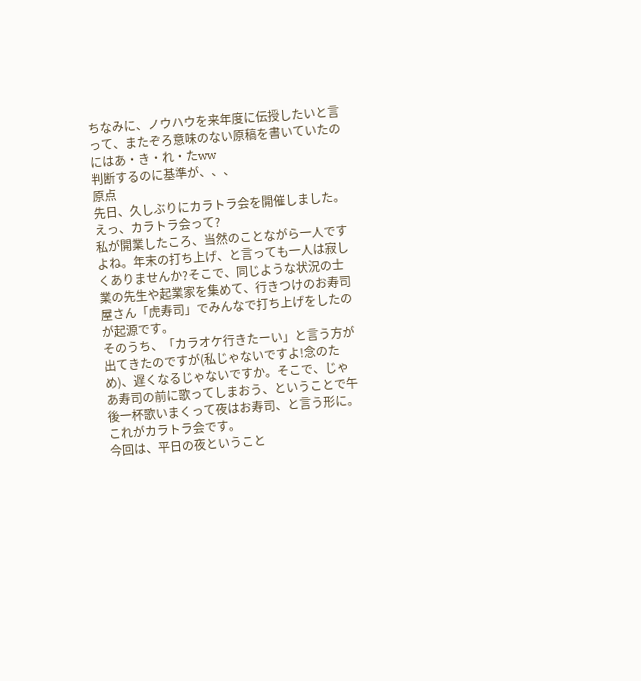ちなみに、ノウハウを来年度に伝授したいと言って、またぞろ意味のない原稿を書いていたのにはあ・き・れ・たww
判断するのに基準が、、、
原点
先日、久しぶりにカラトラ会を開催しました。えっ、カラトラ会って?
私が開業したころ、当然のことながら一人ですよね。年末の打ち上げ、と言っても一人は寂しくありませんか?そこで、同じような状況の士業の先生や起業家を集めて、行きつけのお寿司屋さん「虎寿司」でみんなで打ち上げをしたのが起源です。
そのうち、「カラオケ行きたーい」と言う方が出てきたのですが(私じゃないですよ!念のため)、遅くなるじゃないですか。そこで、じゃあ寿司の前に歌ってしまおう、ということで午後一杯歌いまくって夜はお寿司、と言う形に。これがカラトラ会です。
今回は、平日の夜ということ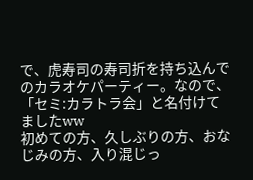で、虎寿司の寿司折を持ち込んでのカラオケパーティー。なので、「セミ:カラトラ会」と名付けてましたww
初めての方、久しぶりの方、おなじみの方、入り混じっ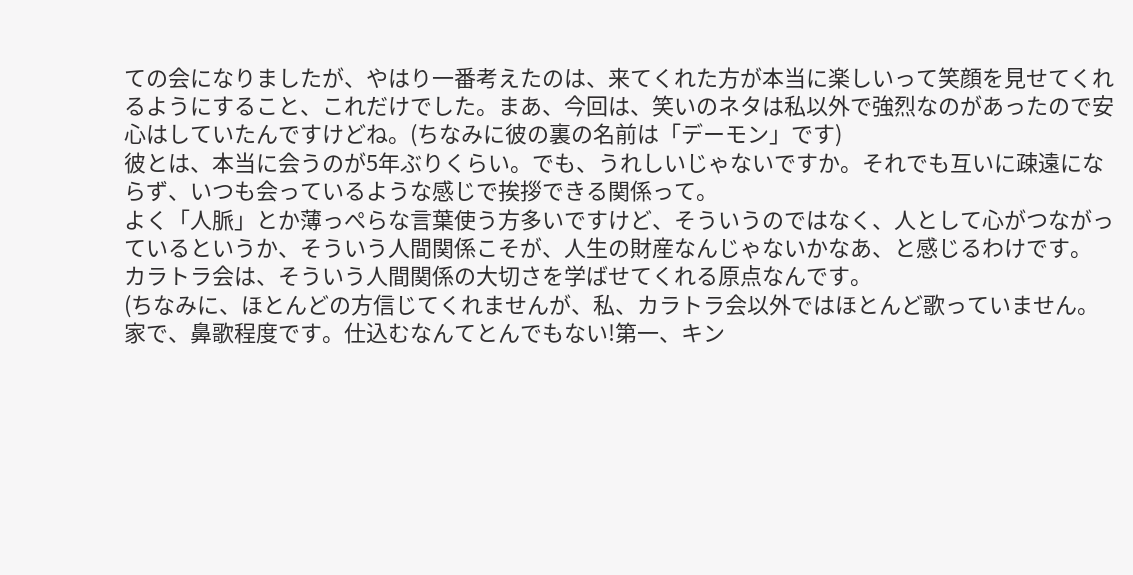ての会になりましたが、やはり一番考えたのは、来てくれた方が本当に楽しいって笑顔を見せてくれるようにすること、これだけでした。まあ、今回は、笑いのネタは私以外で強烈なのがあったので安心はしていたんですけどね。(ちなみに彼の裏の名前は「デーモン」です)
彼とは、本当に会うのが5年ぶりくらい。でも、うれしいじゃないですか。それでも互いに疎遠にならず、いつも会っているような感じで挨拶できる関係って。
よく「人脈」とか薄っぺらな言葉使う方多いですけど、そういうのではなく、人として心がつながっているというか、そういう人間関係こそが、人生の財産なんじゃないかなあ、と感じるわけです。
カラトラ会は、そういう人間関係の大切さを学ばせてくれる原点なんです。
(ちなみに、ほとんどの方信じてくれませんが、私、カラトラ会以外ではほとんど歌っていません。家で、鼻歌程度です。仕込むなんてとんでもない!第一、キン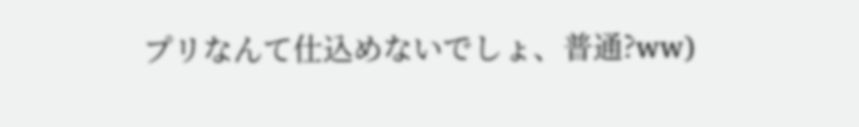プリなんて仕込めないでしょ、普通?ww)